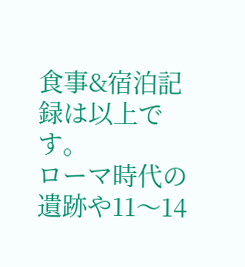食事&宿泊記録は以上です。
ローマ時代の遺跡や11〜14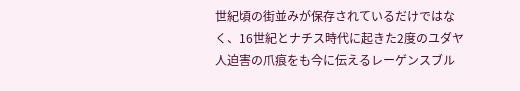世紀頃の街並みが保存されているだけではなく、16世紀とナチス時代に起きた2度のユダヤ人迫害の爪痕をも今に伝えるレーゲンスブル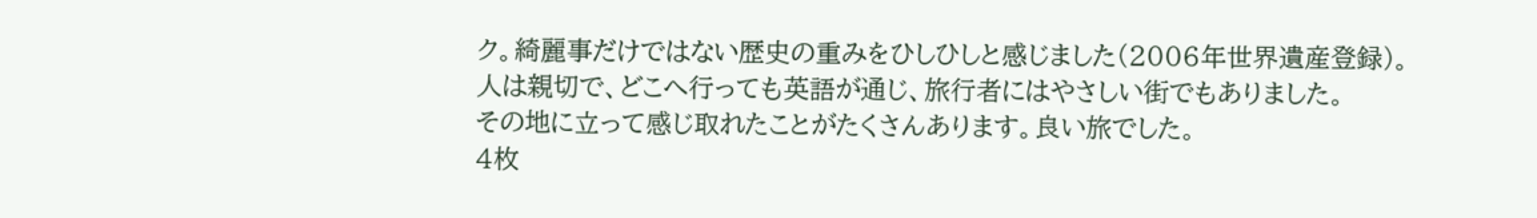ク。綺麗事だけではない歴史の重みをひしひしと感じました(2006年世界遺産登録)。
人は親切で、どこへ行っても英語が通じ、旅行者にはやさしい街でもありました。
その地に立って感じ取れたことがたくさんあります。良い旅でした。
4枚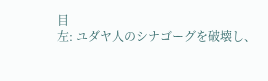目
左: ユダヤ人のシナゴーグを破壊し、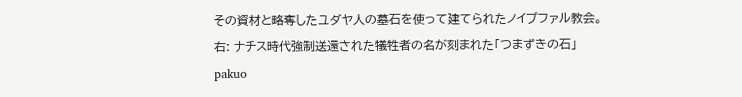その資材と略奪したユダヤ人の墓石を使って建てられたノイプファル教会。
右: ナチス時代強制送還された犠牲者の名が刻まれた「つまずきの石」
pakuo